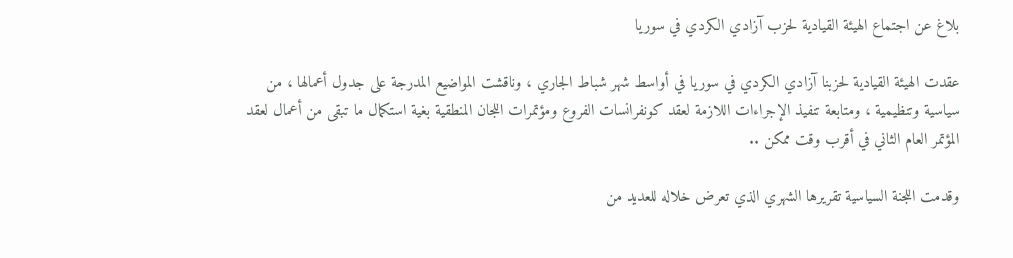بلاغ عن اجتماع الهيئة القيادية لحزب آزادي الكردي في سوريا

عقدت الهيئة القيادية لحزبنا آزادي الكردي في سوريا في أواسط شهر شباط الجاري ، وناقشت المواضيع المدرجة على جدول أعمالها ، من سياسية وتنظيمية ، ومتابعة تنفيذ الإجراءات اللازمة لعقد كونفرانسات الفروع ومؤتمرات اللجان المنطقية بغية استكمال ما تبقى من أعمال لعقد المؤتمر العام الثاني في أقرب وقت ممكن ..

وقدمت اللجنة السياسية تقريرها الشهري الذي تعرض خلاله للعديد من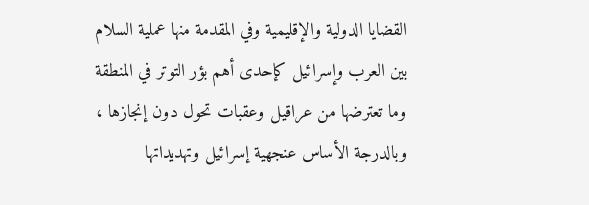القضايا الدولية والإقليمية وفي المقدمة منها عملية السلام بين العرب وإسرائيل كإحدى أهم بؤر التوتر في المنطقة وما تعترضها من عراقيل وعقبات تحول دون إنجازها ، وبالدرجة الأساس عنجهية إسرائيل وتهديداتها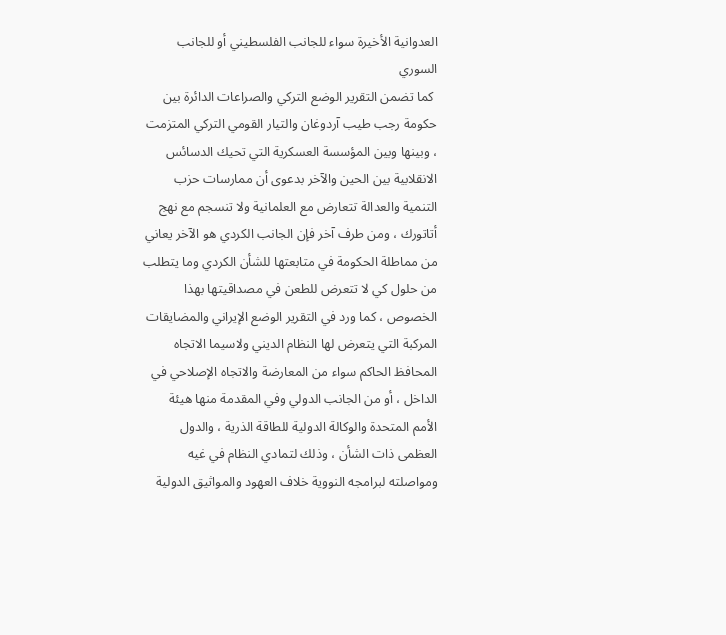العدوانية الأخيرة سواء للجانب الفلسطيني أو للجانب السوري
 كما تضمن التقرير الوضع التركي والصراعات الدائرة بين حكومة رجب طيب آردوغان والتيار القومي التركي المتزمت ، وبينها وبين المؤسسة العسكرية التي تحيك الدسائس الانقلابية بين الحين والآخر بدعوى أن ممارسات حزب التنمية والعدالة تتعارض مع العلمانية ولا تنسجم مع نهج أتاتورك ، ومن طرف آخر فإن الجانب الكردي هو الآخر يعاني من مماطلة الحكومة في متابعتها للشأن الكردي وما يتطلب من حلول كي لا تتعرض للطعن في مصداقيتها بهذا الخصوص ، كما ورد في التقرير الوضع الإيراني والمضايقات المركبة التي يتعرض لها النظام الديني ولاسيما الاتجاه المحافظ الحاكم سواء من المعارضة والاتجاه الإصلاحي في الداخل ، أو من الجانب الدولي وفي المقدمة منها هيئة الأمم المتحدة والوكالة الدولية للطاقة الذرية ، والدول العظمى ذات الشأن ، وذلك لتمادي النظام في غيه ومواصلته لبرامجه النووية خلاف العهود والمواثيق الدولية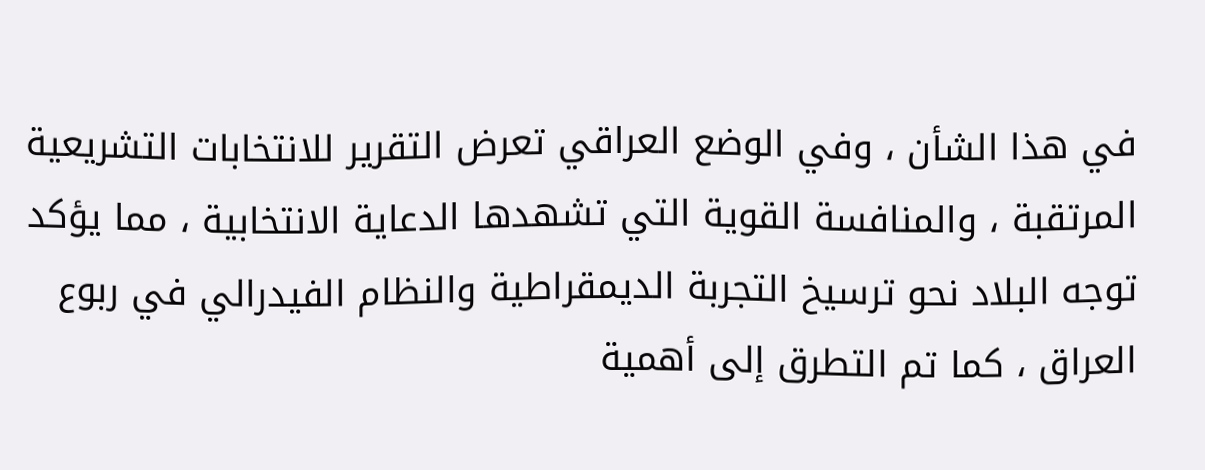في هذا الشأن ، وفي الوضع العراقي تعرض التقرير للانتخابات التشريعية المرتقبة ، والمنافسة القوية التي تشهدها الدعاية الانتخابية ، مما يؤكد توجه البلاد نحو ترسيخ التجربة الديمقراطية والنظام الفيدرالي في ربوع العراق ، كما تم التطرق إلى أهمية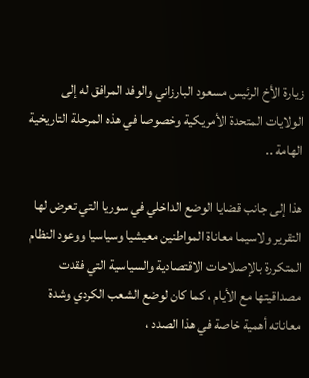زيارة الأخ الرئيس مسعود البارزاني والوفد المرافق له إلى الولايات المتحدة الأمريكية وخصوصا في هذه المرحلة التاريخية الهامة ..

هذا إلى جانب قضايا الوضع الداخلي في سوريا التي تعرض لها التقرير ولاسيما معاناة المواطنين معيشيا وسياسيا ووعود النظام المتكررة بالإصلاحات الاقتصادية والسياسية التي فقدت مصداقيتها مع الأيام ، كما كان لوضع الشعب الكردي وشدة معاناته أهمية خاصة في هذا الصدد ،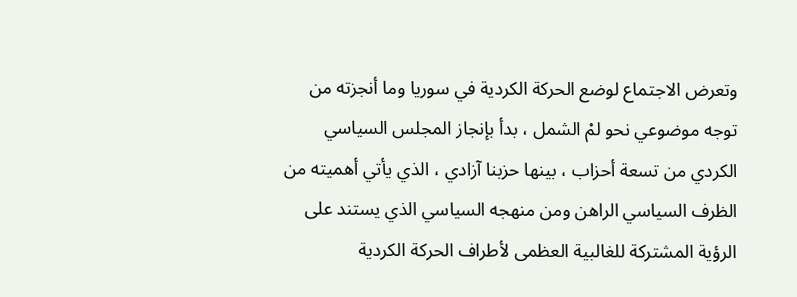وتعرض الاجتماع لوضع الحركة الكردية في سوريا وما أنجزته من توجه موضوعي نحو لمْ الشمل ، بدأ بإنجاز المجلس السياسي الكردي من تسعة أحزاب ، بينها حزبنا آزادي ، الذي يأتي أهميته من الظرف السياسي الراهن ومن منهجه السياسي الذي يستند على الرؤية المشتركة للغالبية العظمى لأطراف الحركة الكردية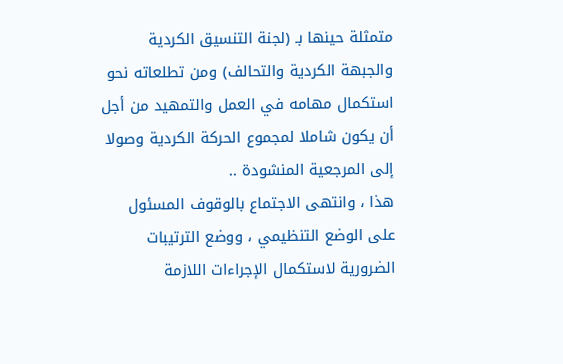متمثلة حينها بـ (لجنة التنسيق الكردية والجبهة الكردية والتحالف) ومن تطلعاته نحو استكمال مهامه في العمل والتمهيد من أجل أن يكون شاملا لمجموع الحركة الكردية وصولا إلى المرجعية المنشودة ..
هذا ، وانتهى الاجتماع بالوقوف المسئول على الوضع التنظيمي ، ووضع الترتيبات الضرورية لاستكمال الإجراءات اللازمة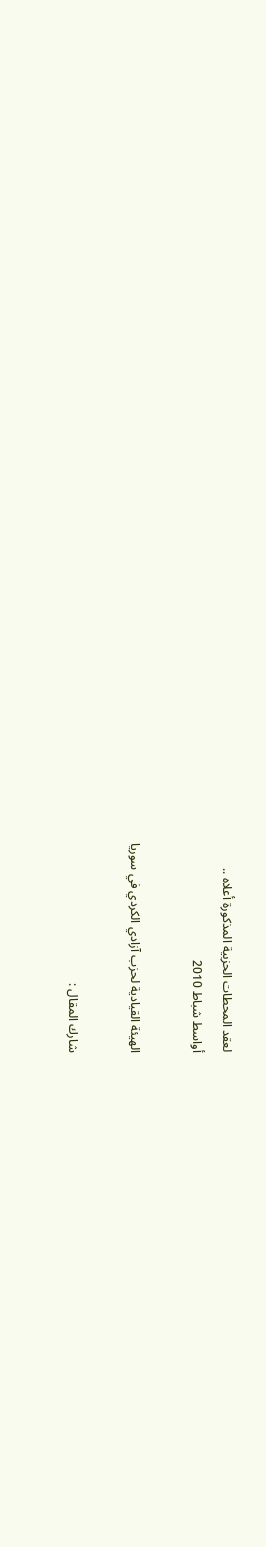لعقد المحطات الحزبية المذكورة أعلاه ..
أواسط شباط 2010

الهيئة القيادية لحزب آزادي الكردي في سوريا

شارك المقال :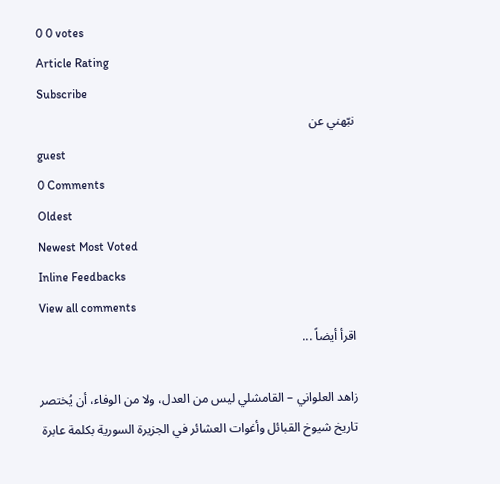0 0 votes
Article Rating
Subscribe
نبّهني عن
guest
0 Comments
Oldest
Newest Most Voted
Inline Feedbacks
View all comments
اقرأ أيضاً ...

زاهد العلواني – القامشلي ليس من العدل، ولا من الوفاء، أن يُختصر تاريخ شيوخ القبائل وأغوات العشائر في الجزيرة السورية بكلمة عابرة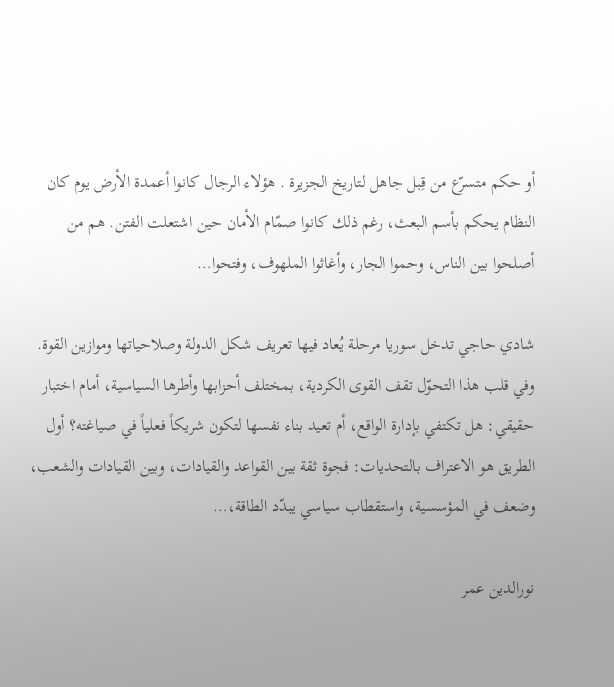أو حكم متسرّع من قِبل جاهل لتاريخ الجزيرة . هؤلاء الرجال كانوا أعمدة الأرض يوم كان النظام يحكم بأسم البعث، رغم ذلك كانوا صمّام الأمان حين اشتعلت الفتن. هم من أصلحوا بين الناس، وحموا الجار، وأغاثوا الملهوف، وفتحوا…

شادي حاجي تدخل سوريا مرحلة يُعاد فيها تعريف شكل الدولة وصلاحياتها وموازين القوة. وفي قلب هذا التحوّل تقف القوى الكردية، بمختلف أحزابها وأطرها السياسية، أمام اختبار حقيقي: هل تكتفي بإدارة الواقع، أم تعيد بناء نفسها لتكون شريكاً فعلياً في صياغته؟ أول الطريق هو الاعتراف بالتحديات: فجوة ثقة بين القواعد والقيادات، وبين القيادات والشعب، وضعف في المؤسسية، واستقطاب سياسي يبدّد الطاقة،…

نورالدين عمر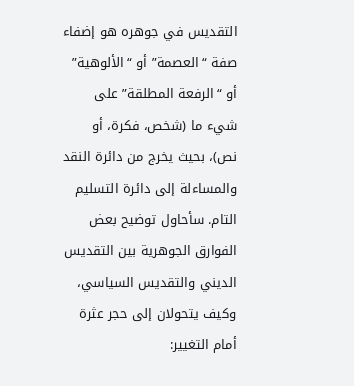التقديس في جوهره هو إضفاء صفة “العصمة” أو “الألوهية” أو “الرفعة المطلقة” على شيء ما (شخص، فكرة، أو نص)، بحيث يخرج من دائرة النقد والمساءلة إلى دائرة التسليم التام. سأحاول توضيح بعض الفوارق الجوهرية بين التقديس الديني والتقديس السياسي، وكيف يتحولان إلى حجر عثرة أمام التغيير: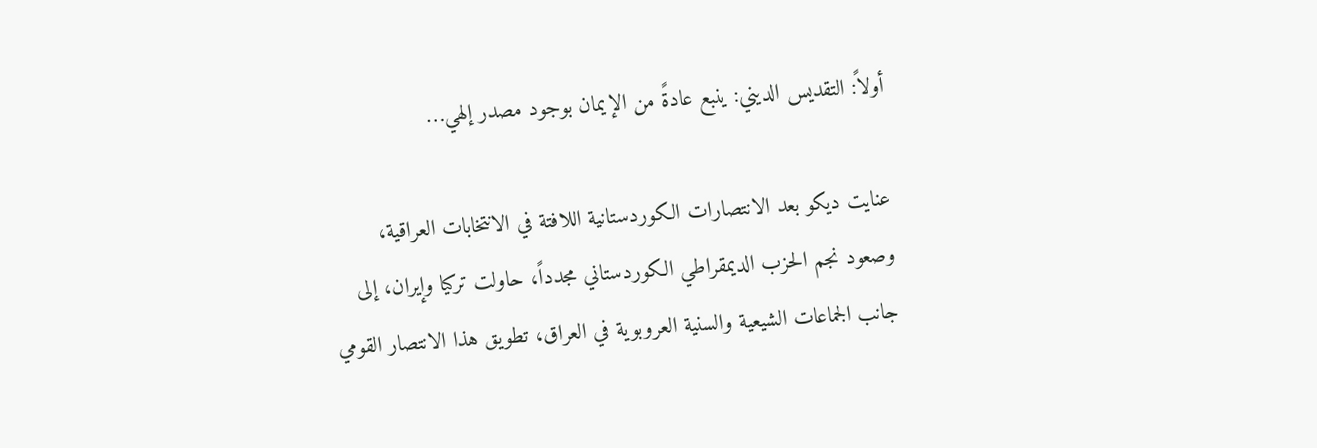أولاً: التقديس الديني: ينبع عادةً من الإيمان بوجود مصدر إلهي…

عنايت ديكو بعد الانتصارات الكوردستانية اللافتة في الانتخابات العراقية، وصعود نجم الحزب الديمقراطي الكوردستاني مجدداً، حاولت تركيا وإيران، إلى جانب الجماعات الشيعية والسنية العروبوية في العراق، تطويق هذا الانتصار القومي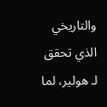والتاريخي الذي تحقق لـ هولير، لما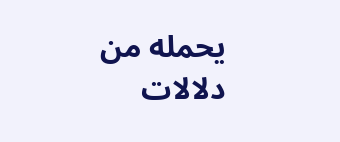يحمله من دلالات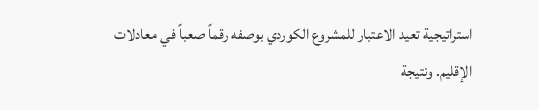استراتيجية تعيد الاعتبار للمشروع الكوردي بوصفه رقماً صعباً في معادلات الإقليم. ونتيجة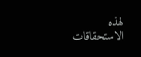لهذه الاستحقاقات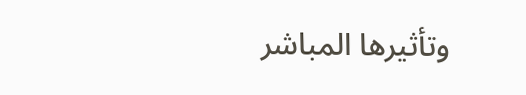وتأثيرها المباشر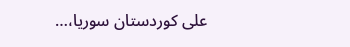على كوردستان سوريا،…